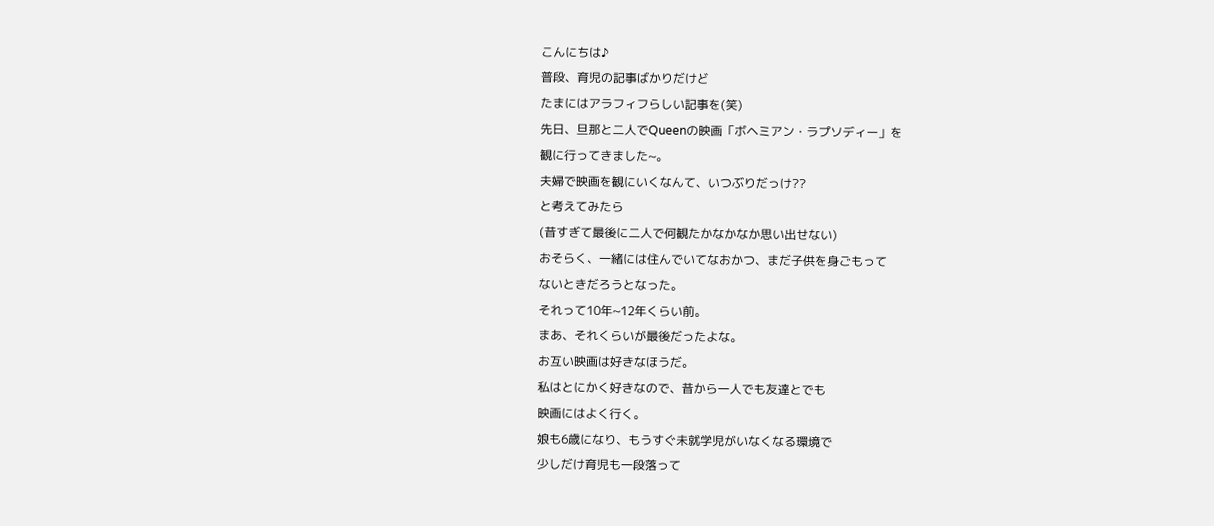こんにちは♪
普段、育児の記事ばかりだけど
たまにはアラフィフらしい記事を(笑)
先日、旦那と二人でQueenの映画「ボヘミアン・ラプソディー」を
観に行ってきました~。
夫婦で映画を観にいくなんて、いつぶりだっけ??
と考えてみたら
(昔すぎて最後に二人で何観たかなかなか思い出せない)
おそらく、一緒には住んでいてなおかつ、まだ子供を身ごもって
ないときだろうとなった。
それって10年~12年くらい前。
まあ、それくらいが最後だったよな。
お互い映画は好きなほうだ。
私はとにかく好きなので、昔から一人でも友達とでも
映画にはよく行く。
娘も6歳になり、もうすぐ未就学児がいなくなる環境で
少しだけ育児も一段落って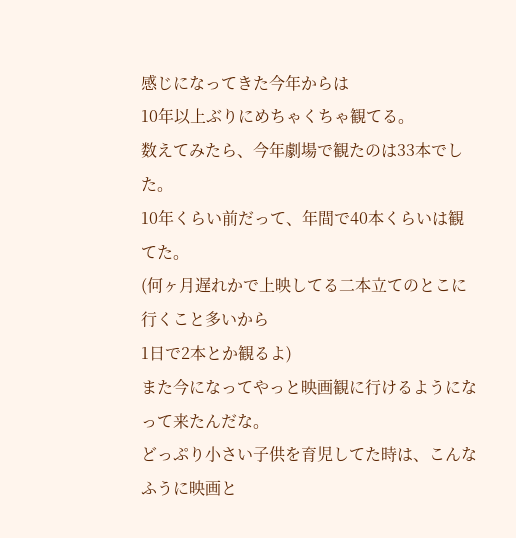感じになってきた今年からは
10年以上ぶりにめちゃくちゃ観てる。
数えてみたら、今年劇場で観たのは33本でした。
10年くらい前だって、年間で40本くらいは観てた。
(何ヶ月遅れかで上映してる二本立てのとこに行くこと多いから
1日で2本とか観るよ)
また今になってやっと映画観に行けるようになって来たんだな。
どっぷり小さい子供を育児してた時は、こんなふうに映画と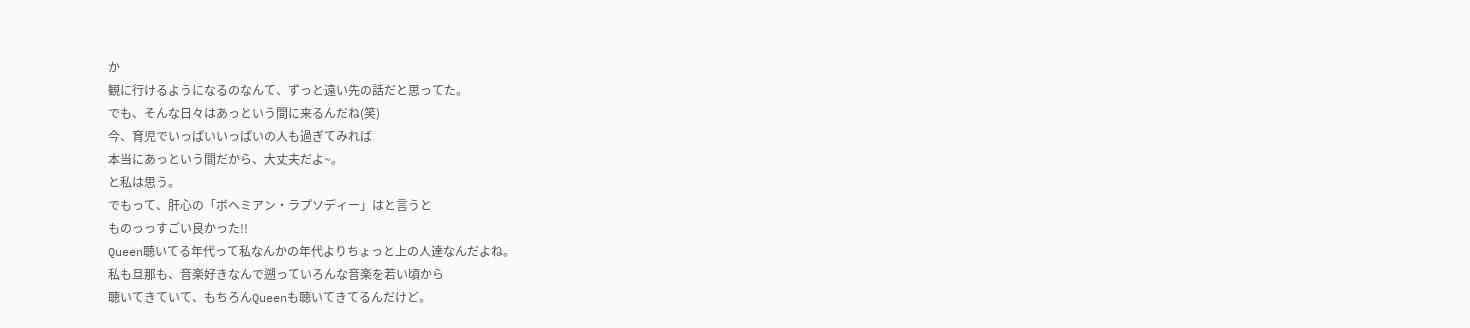か
観に行けるようになるのなんて、ずっと遠い先の話だと思ってた。
でも、そんな日々はあっという間に来るんだね(笑)
今、育児でいっぱいいっぱいの人も過ぎてみれば
本当にあっという間だから、大丈夫だよ~。
と私は思う。
でもって、肝心の「ボヘミアン・ラプソディー」はと言うと
ものっっすごい良かった!!
Queen聴いてる年代って私なんかの年代よりちょっと上の人達なんだよね。
私も旦那も、音楽好きなんで遡っていろんな音楽を若い頃から
聴いてきていて、もちろんQueenも聴いてきてるんだけど。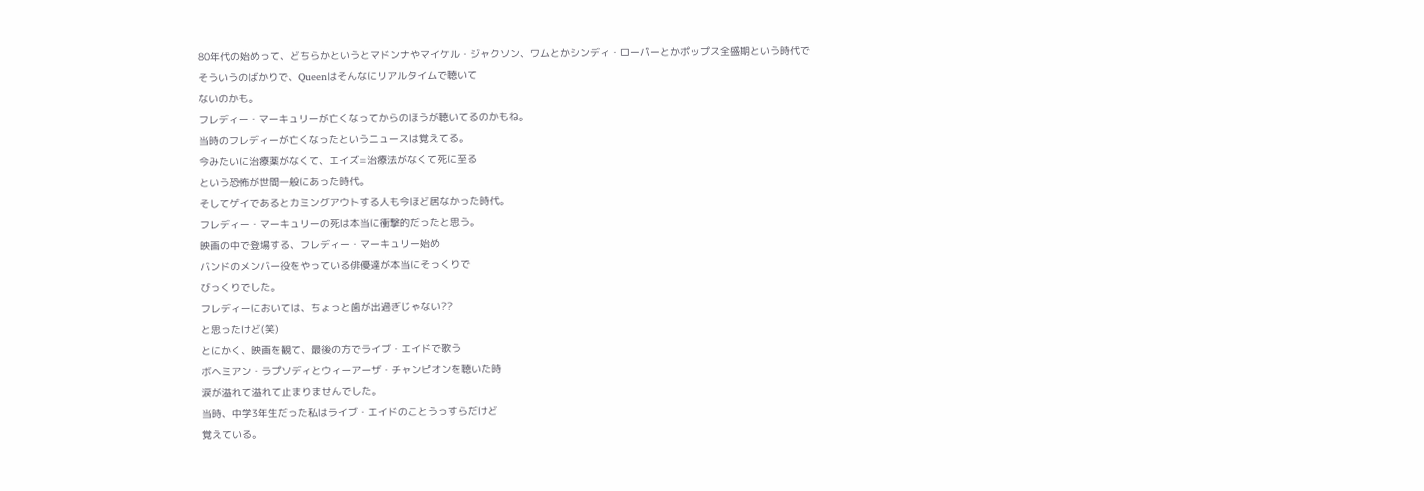80年代の始めって、どちらかというとマドンナやマイケル・ジャクソン、ワムとかシンディ・ローパーとかポップス全盛期という時代で
そういうのばかりで、Queenはそんなにリアルタイムで聴いて
ないのかも。
フレディー・マーキュリーが亡くなってからのほうが聴いてるのかもね。
当時のフレディーが亡くなったというニュースは覚えてる。
今みたいに治療薬がなくて、エイズ=治療法がなくて死に至る
という恐怖が世間一般にあった時代。
そしてゲイであるとカミングアウトする人も今ほど居なかった時代。
フレディー・マーキュリーの死は本当に衝撃的だったと思う。
映画の中で登場する、フレディー・マーキュリー始め
バンドのメンバー役をやっている俳優達が本当にそっくりで
びっくりでした。
フレディーにおいては、ちょっと歯が出過ぎじゃない??
と思ったけど(笑)
とにかく、映画を観て、最後の方でライブ・エイドで歌う
ボヘミアン・ラプソディとウィーアーザ・チャンピオンを聴いた時
涙が溢れて溢れて止まりませんでした。
当時、中学3年生だった私はライブ・エイドのことうっすらだけど
覚えている。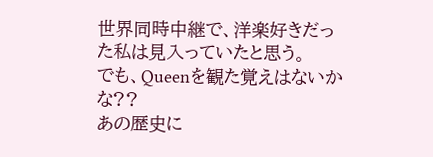世界同時中継で、洋楽好きだった私は見入っていたと思う。
でも、Queenを観た覚えはないかな??
あの歴史に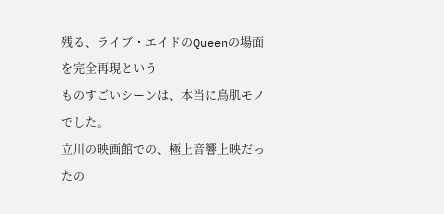残る、ライブ・エイドのQueenの場面を完全再現という
ものすごいシーンは、本当に鳥肌モノでした。
立川の映画館での、極上音響上映だったの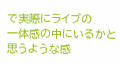で実際にライブの
一体感の中にいるかと思うような感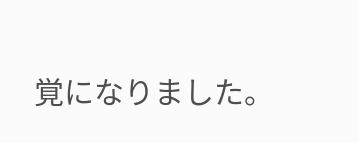覚になりました。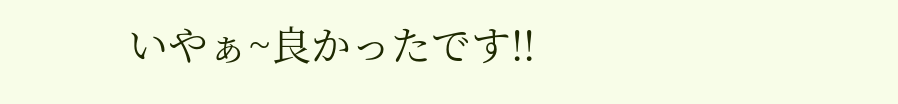いやぁ~良かったです!!